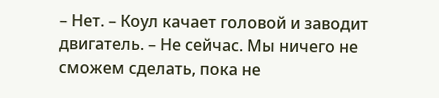– Нет. – Коул качает головой и заводит двигатель. – Не сейчас. Мы ничего не сможем сделать, пока не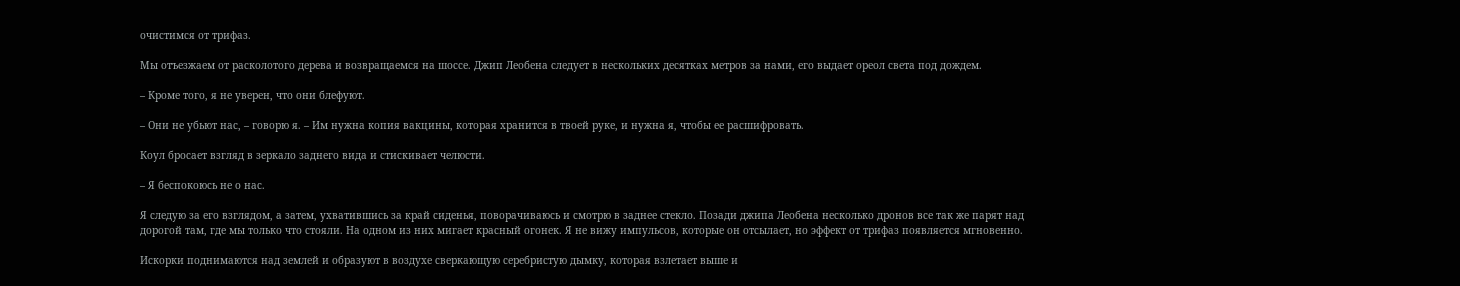очистимся от трифаз.

Мы отъезжаем от расколотого дерева и возвращаемся на шоссе. Джип Леобена следует в нескольких десятках метров за нами, его выдает ореол света под дождем.

– Кроме того, я не уверен, что они блефуют.

– Они не убьют нас, – говорю я. – Им нужна копия вакцины, которая хранится в твоей руке, и нужна я, чтобы ее расшифровать.

Коул бросает взгляд в зеркало заднего вида и стискивает челюсти.

– Я беспокоюсь не о нас.

Я следую за его взглядом, а затем, ухватившись за край сиденья, поворачиваюсь и смотрю в заднее стекло. Позади джипа Леобена несколько дронов все так же парят над дорогой там, где мы только что стояли. На одном из них мигает красный огонек. Я не вижу импульсов, которые он отсылает, но эффект от трифаз появляется мгновенно.

Искорки поднимаются над землей и образуют в воздухе сверкающую серебристую дымку, которая взлетает выше и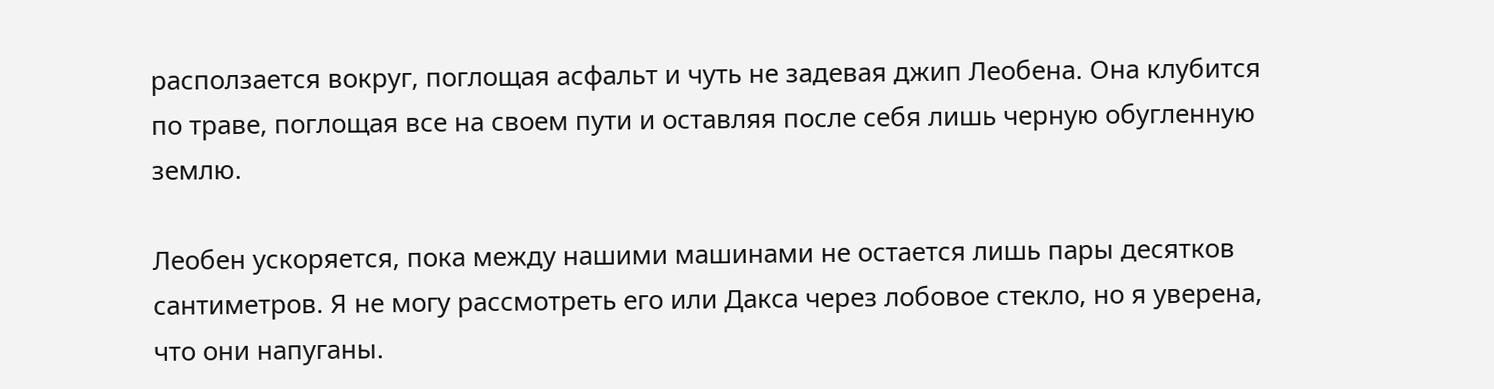расползается вокруг, поглощая асфальт и чуть не задевая джип Леобена. Она клубится по траве, поглощая все на своем пути и оставляя после себя лишь черную обугленную землю.

Леобен ускоряется, пока между нашими машинами не остается лишь пары десятков сантиметров. Я не могу рассмотреть его или Дакса через лобовое стекло, но я уверена, что они напуганы.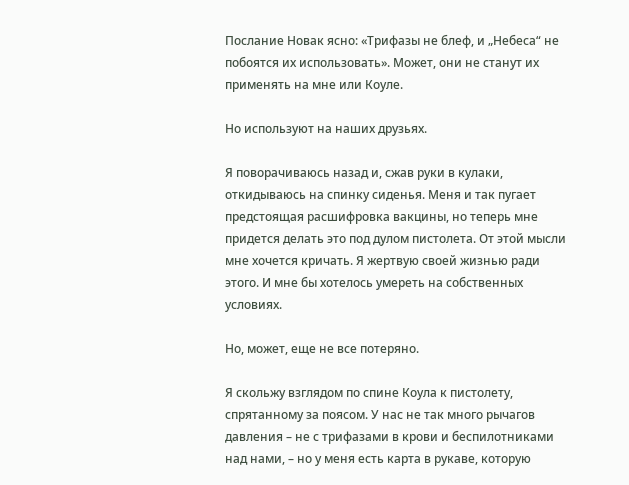Послание Новак ясно: «Трифазы не блеф, и „Небеса“ не побоятся их использовать». Может, они не станут их применять на мне или Коуле.

Но используют на наших друзьях.

Я поворачиваюсь назад и, сжав руки в кулаки, откидываюсь на спинку сиденья. Меня и так пугает предстоящая расшифровка вакцины, но теперь мне придется делать это под дулом пистолета. От этой мысли мне хочется кричать. Я жертвую своей жизнью ради этого. И мне бы хотелось умереть на собственных условиях.

Но, может, еще не все потеряно.

Я скольжу взглядом по спине Коула к пистолету, спрятанному за поясом. У нас не так много рычагов давления – не с трифазами в крови и беспилотниками над нами, – но у меня есть карта в рукаве, которую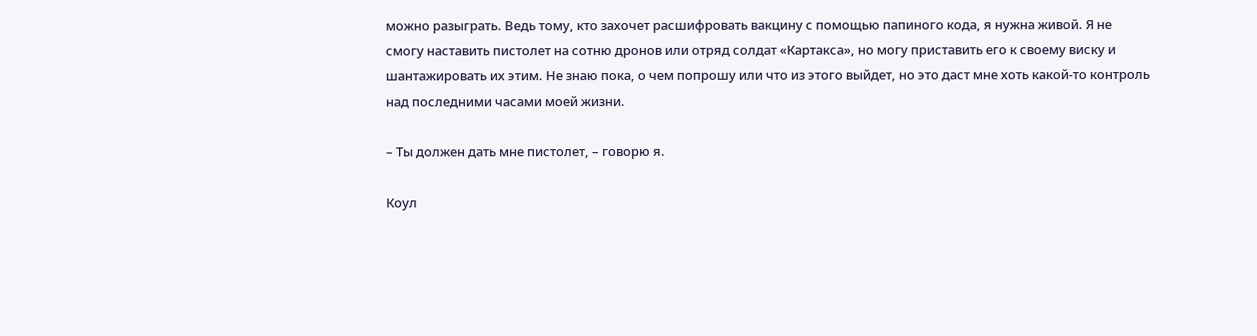можно разыграть. Ведь тому, кто захочет расшифровать вакцину с помощью папиного кода, я нужна живой. Я не смогу наставить пистолет на сотню дронов или отряд солдат «Картакса», но могу приставить его к своему виску и шантажировать их этим. Не знаю пока, о чем попрошу или что из этого выйдет, но это даст мне хоть какой-то контроль над последними часами моей жизни.

– Ты должен дать мне пистолет, – говорю я.

Коул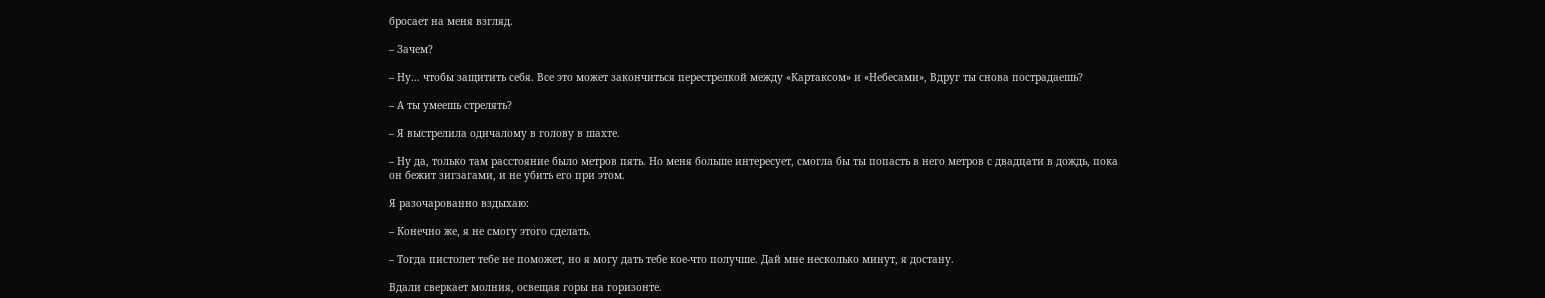бросает на меня взгляд.

– Зачем?

– Ну… чтобы защитить себя. Все это может закончиться перестрелкой между «Картаксом» и «Небесами», Вдруг ты снова пострадаешь?

– А ты умеешь стрелять?

– Я выстрелила одичалому в голову в шахте.

– Ну да, только там расстояние было метров пять. Но меня больше интересует, смогла бы ты попасть в него метров с двадцати в дождь, пока он бежит зигзагами, и не убить его при этом.

Я разочарованно вздыхаю:

– Конечно же, я не смогу этого сделать.

– Тогда пистолет тебе не поможет, но я могу дать тебе кое-что получше. Дай мне несколько минут, я достану.

Вдали сверкает молния, освещая горы на горизонте.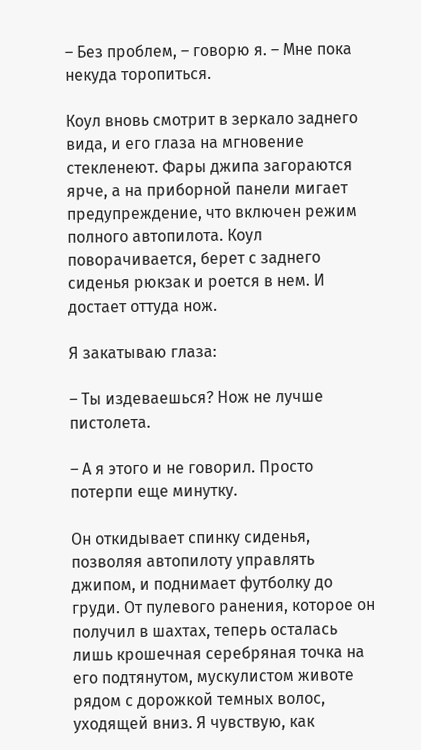– Без проблем, – говорю я. – Мне пока некуда торопиться.

Коул вновь смотрит в зеркало заднего вида, и его глаза на мгновение стекленеют. Фары джипа загораются ярче, а на приборной панели мигает предупреждение, что включен режим полного автопилота. Коул поворачивается, берет с заднего сиденья рюкзак и роется в нем. И достает оттуда нож.

Я закатываю глаза:

– Ты издеваешься? Нож не лучше пистолета.

– А я этого и не говорил. Просто потерпи еще минутку.

Он откидывает спинку сиденья, позволяя автопилоту управлять джипом, и поднимает футболку до груди. От пулевого ранения, которое он получил в шахтах, теперь осталась лишь крошечная серебряная точка на его подтянутом, мускулистом животе рядом с дорожкой темных волос, уходящей вниз. Я чувствую, как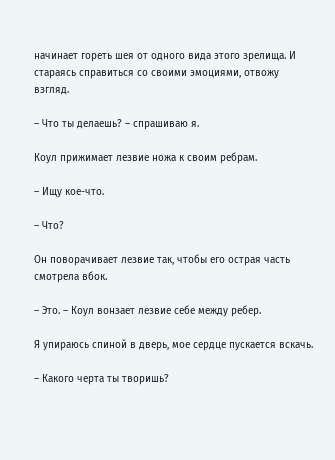начинает гореть шея от одного вида этого зрелища. И стараясь справиться со своими эмоциями, отвожу взгляд.

– Что ты делаешь? – спрашиваю я.

Коул прижимает лезвие ножа к своим ребрам.

– Ищу кое-что.

– Что?

Он поворачивает лезвие так, чтобы его острая часть смотрела вбок.

– Это. – Коул вонзает лезвие себе между ребер.

Я упираюсь спиной в дверь, мое сердце пускается вскачь.

– Какого черта ты творишь?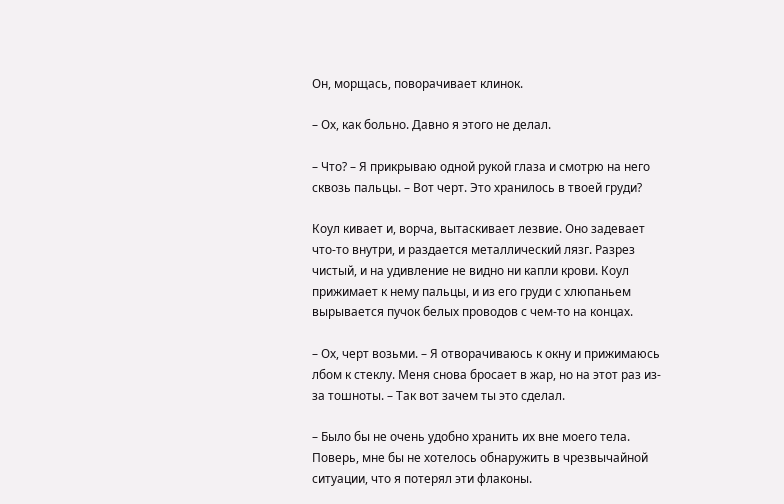Он, морщась, поворачивает клинок.

– Ох, как больно. Давно я этого не делал.

– Что? – Я прикрываю одной рукой глаза и смотрю на него сквозь пальцы. – Вот черт. Это хранилось в твоей груди?

Коул кивает и, ворча, вытаскивает лезвие. Оно задевает что-то внутри, и раздается металлический лязг. Разрез чистый, и на удивление не видно ни капли крови. Коул прижимает к нему пальцы, и из его груди с хлюпаньем вырывается пучок белых проводов с чем-то на концах.

– Ох, черт возьми. – Я отворачиваюсь к окну и прижимаюсь лбом к стеклу. Меня снова бросает в жар, но на этот раз из-за тошноты. – Так вот зачем ты это сделал.

– Было бы не очень удобно хранить их вне моего тела. Поверь, мне бы не хотелось обнаружить в чрезвычайной ситуации, что я потерял эти флаконы.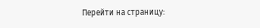Перейти на страницу: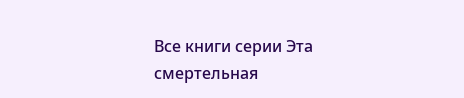Все книги серии Эта смертельная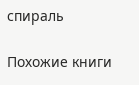спираль

Похожие книги